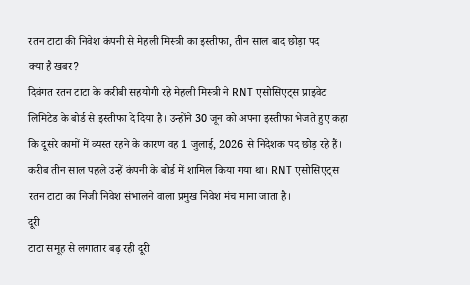रतन टाटा की निवेश कंपनी से मेहली मिस्त्री का इस्तीफा, तीन साल बाद छोड़ा पद
क्या है खबर?
दिवंगत रतन टाटा के करीबी सहयोगी रहे मेहली मिस्त्री ने RNT एसोसिएट्स प्राइवेट लिमिटेड के बोर्ड से इस्तीफा दे दिया है। उन्होंने 30 जून को अपना इस्तीफा भेजते हुए कहा कि दूसरे कामों में व्यस्त रहने के कारण वह 1 जुलाई, 2026 से निदेशक पद छोड़ रहे हैं। करीब तीन साल पहले उन्हें कंपनी के बोर्ड में शामिल किया गया था। RNT एसोसिएट्स रतन टाटा का निजी निवेश संभालने वाला प्रमुख निवेश मंच माना जाता है।
दूरी
टाटा समूह से लगातार बढ़ रही दूरी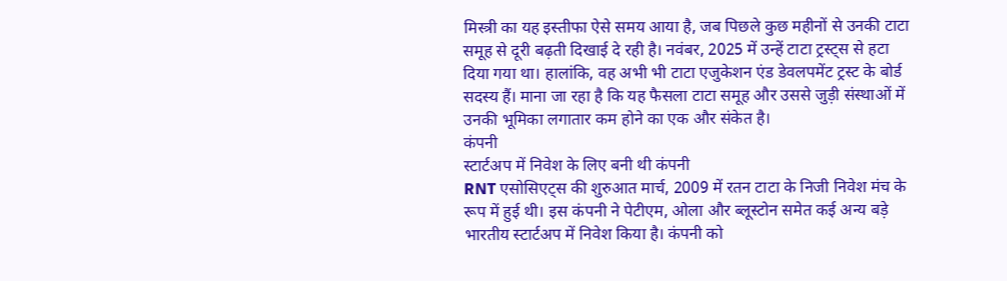मिस्त्री का यह इस्तीफा ऐसे समय आया है, जब पिछले कुछ महीनों से उनकी टाटा समूह से दूरी बढ़ती दिखाई दे रही है। नवंबर, 2025 में उन्हें टाटा ट्रस्ट्स से हटा दिया गया था। हालांकि, वह अभी भी टाटा एजुकेशन एंड डेवलपमेंट ट्रस्ट के बोर्ड सदस्य हैं। माना जा रहा है कि यह फैसला टाटा समूह और उससे जुड़ी संस्थाओं में उनकी भूमिका लगातार कम होने का एक और संकेत है।
कंपनी
स्टार्टअप में निवेश के लिए बनी थी कंपनी
RNT एसोसिएट्स की शुरुआत मार्च, 2009 में रतन टाटा के निजी निवेश मंच के रूप में हुई थी। इस कंपनी ने पेटीएम, ओला और ब्लूस्टोन समेत कई अन्य बड़े भारतीय स्टार्टअप में निवेश किया है। कंपनी को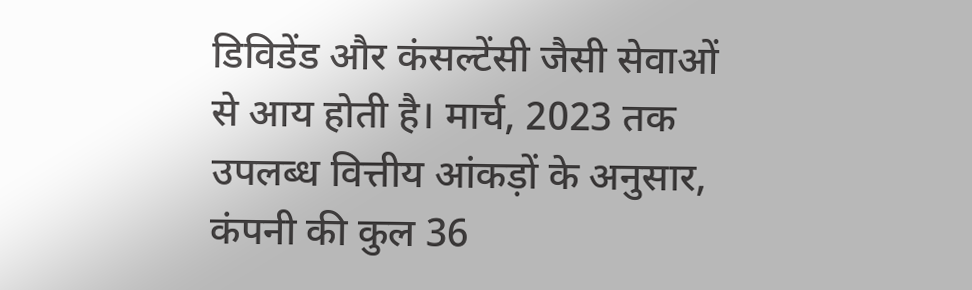डिविडेंड और कंसल्टेंसी जैसी सेवाओं से आय होती है। मार्च, 2023 तक उपलब्ध वित्तीय आंकड़ों के अनुसार, कंपनी की कुल 36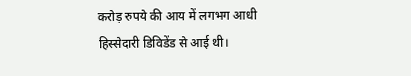करोड़ रुपये की आय में लगभग आधी हिस्सेदारी डिविडेंड से आई थी।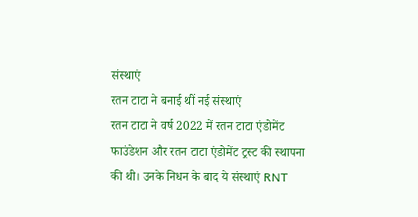संस्थाएं
रतन टाटा ने बनाई थीं नई संस्थाएं
रतन टाटा ने वर्ष 2022 में रतन टाटा एंडोमेंट फाउंडेशन और रतन टाटा एंडोमेंट ट्रस्ट की स्थापना की थी। उनके निधन के बाद ये संस्थाएं RNT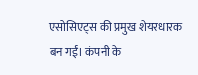एसोसिएट्स की प्रमुख शेयरधारक बन गईं। कंपनी के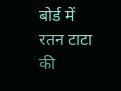बोर्ड में रतन टाटा की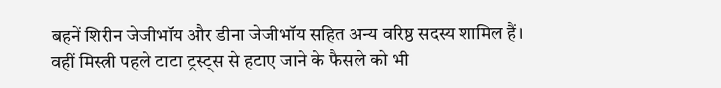बहनें शिरीन जेजीभॉय और डीना जेजीभॉय सहित अन्य वरिष्ठ सदस्य शामिल हैं। वहीं मिस्त्री पहले टाटा ट्रस्ट्स से हटाए जाने के फैसले को भी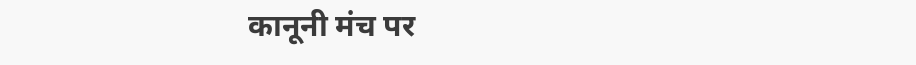कानूनी मंच पर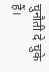चुनौती दे चुके हैं।